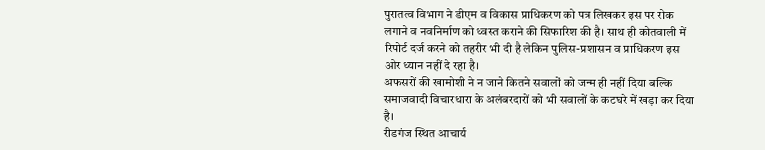पुरातत्व विभाग ने डीएम व विकास प्राधिकरण को पत्र लिखकर इस पर रोक लगाने व नवनिर्माण को ध्वस्त कराने की सिफारिश की है। साथ ही कोतवाली में रिपोर्ट दर्ज करने को तहरीर भी दी है लेकिन पुलिस-प्रशासन व प्राधिकरण इस ओर ध्यान नहीं दे रहा है।
अफसरों की खामोशी ने न जाने कितने सवालों को जन्म ही नहीं दिया बल्कि समाजवादी विचारधारा के अलंबरदारों को भी सवालों के कटघरे में खड़ा कर दिया है।
रीडगंज स्थित आचार्य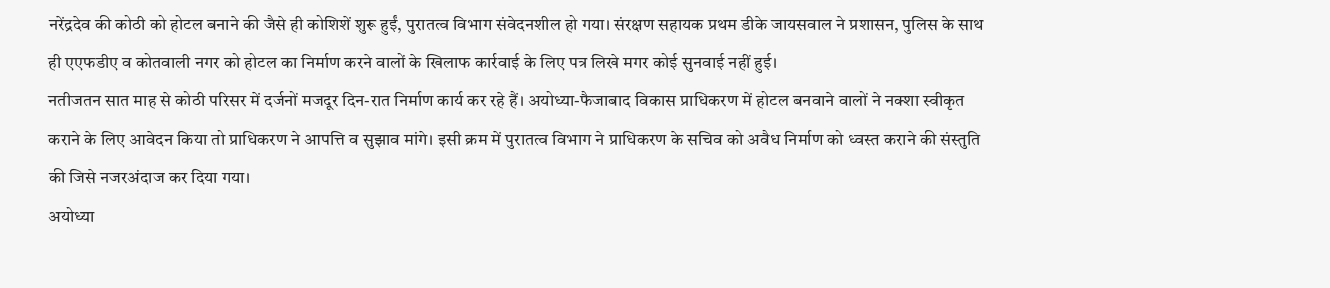नरेंद्रदेव की कोठी को होटल बनाने की जैसे ही कोशिशें शुरू हुईं, पुरातत्व विभाग संवेदनशील हो गया। संरक्षण सहायक प्रथम डीके जायसवाल ने प्रशासन, पुलिस के साथ ही एएफडीए व कोतवाली नगर को होटल का निर्माण करने वालों के खिलाफ कार्रवाई के लिए पत्र लिखे मगर कोई सुनवाई नहीं हुई।
नतीजतन सात माह से कोठी परिसर में दर्जनों मजदूर दिन-रात निर्माण कार्य कर रहे हैं। अयोध्या-फैजाबाद विकास प्राधिकरण में होटल बनवाने वालों ने नक्शा स्वीकृत कराने के लिए आवेदन किया तो प्राधिकरण ने आपत्ति व सुझाव मांगे। इसी क्रम में पुरातत्व विभाग ने प्राधिकरण के सचिव को अवैध निर्माण को ध्वस्त कराने की संस्तुति की जिसे नजरअंदाज कर दिया गया।
अयोध्या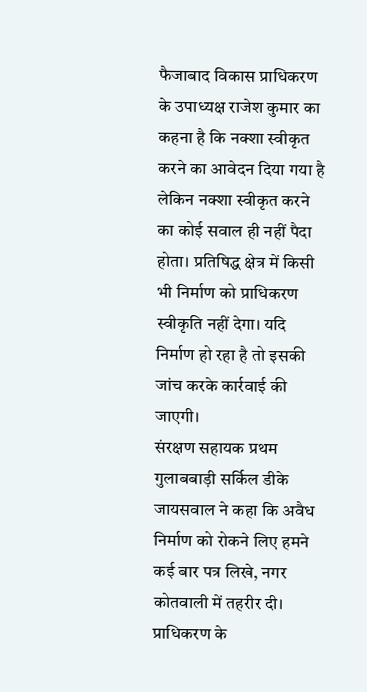फैजाबाद विकास प्राधिकरण के उपाध्यक्ष राजेश कुमार का कहना है कि नक्शा स्वीकृत करने का आवेदन दिया गया है लेकिन नक्शा स्वीकृत करने का कोई सवाल ही नहीं पैदा होता। प्रतिषिद्ध क्षेत्र में किसी भी निर्माण को प्राधिकरण स्वीकृति नहीं देगा। यदि निर्माण हो रहा है तो इसकी जांच करके कार्रवाई की जाएगी।
संरक्षण सहायक प्रथम गुलाबबाड़ी सर्किल डीके जायसवाल ने कहा कि अवैध निर्माण को रोकने लिए हमने कई बार पत्र लिखे, नगर कोतवाली में तहरीर दी। प्राधिकरण के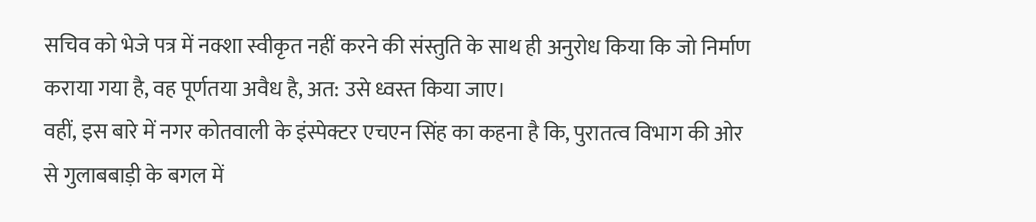सचिव को भेजे पत्र में नक्शा स्वीकृत नहीं करने की संस्तुति के साथ ही अनुरोध किया कि जो निर्माण कराया गया है, वह पूर्णतया अवैध है, अत: उसे ध्वस्त किया जाए।
वहीं, इस बारे में नगर कोतवाली के इंस्पेक्टर एचएन सिंह का कहना है कि, पुरातत्व विभाग की ओर से गुलाबबाड़ी के बगल में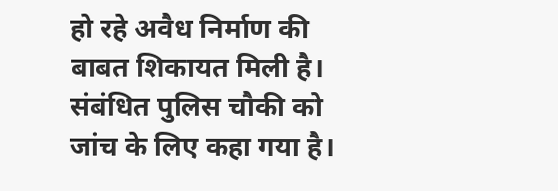हो रहे अवैध निर्माण की बाबत शिकायत मिली है। संबंधित पुलिस चौकी को जांच के लिए कहा गया है।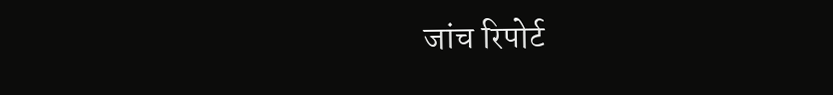जांच रिपोर्ट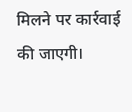मिलने पर कार्रवाई की जाएगी।